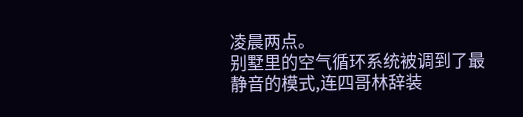凌晨两点。
别墅里的空气循环系统被调到了最静音的模式,连四哥林辞装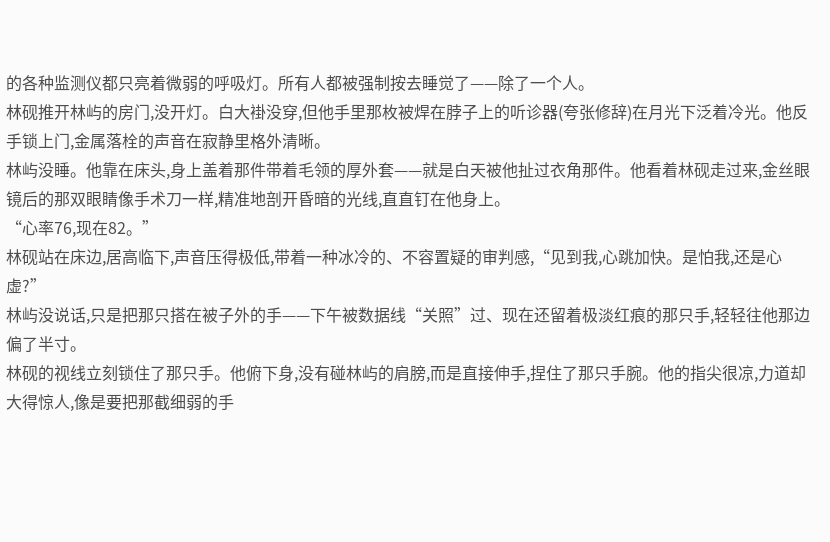的各种监测仪都只亮着微弱的呼吸灯。所有人都被强制按去睡觉了——除了一个人。
林砚推开林屿的房门,没开灯。白大褂没穿,但他手里那枚被焊在脖子上的听诊器(夸张修辞)在月光下泛着冷光。他反手锁上门,金属落栓的声音在寂静里格外清晰。
林屿没睡。他靠在床头,身上盖着那件带着毛领的厚外套——就是白天被他扯过衣角那件。他看着林砚走过来,金丝眼镜后的那双眼睛像手术刀一样,精准地剖开昏暗的光线,直直钉在他身上。
“心率76,现在82。”
林砚站在床边,居高临下,声音压得极低,带着一种冰冷的、不容置疑的审判感,“见到我,心跳加快。是怕我,还是心虚?”
林屿没说话,只是把那只搭在被子外的手——下午被数据线“关照”过、现在还留着极淡红痕的那只手,轻轻往他那边偏了半寸。
林砚的视线立刻锁住了那只手。他俯下身,没有碰林屿的肩膀,而是直接伸手,捏住了那只手腕。他的指尖很凉,力道却大得惊人,像是要把那截细弱的手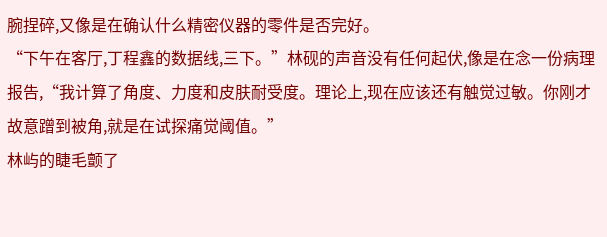腕捏碎,又像是在确认什么精密仪器的零件是否完好。
“下午在客厅,丁程鑫的数据线,三下。”林砚的声音没有任何起伏,像是在念一份病理报告,“我计算了角度、力度和皮肤耐受度。理论上,现在应该还有触觉过敏。你刚才故意蹭到被角,就是在试探痛觉阈值。”
林屿的睫毛颤了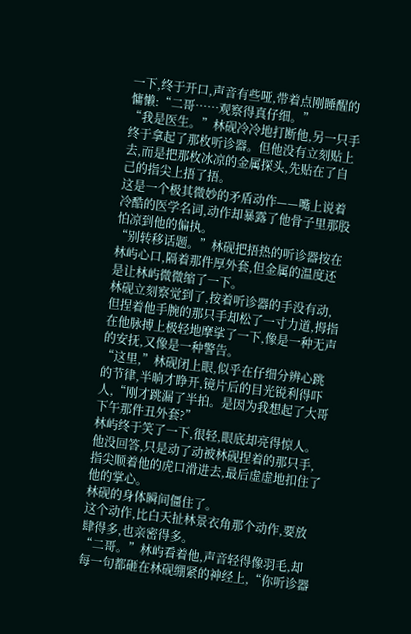一下,终于开口,声音有些哑,带着点刚睡醒的慵懒:“二哥……观察得真仔细。”
“我是医生。”林砚冷冷地打断他,另一只手终于拿起了那枚听诊器。但他没有立刻贴上去,而是把那枚冰凉的金属探头,先贴在了自己的指尖上捂了捂。
这是一个极其微妙的矛盾动作——嘴上说着冷酷的医学名词,动作却暴露了他骨子里那股怕凉到他的偏执。
“别转移话题。”林砚把捂热的听诊器按在林屿心口,隔着那件厚外套,但金属的温度还是让林屿微微缩了一下。
林砚立刻察觉到了,按着听诊器的手没有动,但捏着他手腕的那只手却松了一寸力道,拇指在他脉搏上极轻地摩挲了一下,像是一种无声的安抚,又像是一种警告。
“这里,”林砚闭上眼,似乎在仔细分辨心跳的节律,半晌才睁开,镜片后的目光锐利得吓人,“刚才跳漏了半拍。是因为我想起了大哥下午那件丑外套?”
林屿终于笑了一下,很轻,眼底却亮得惊人。他没回答,只是动了动被林砚捏着的那只手,指尖顺着他的虎口滑进去,最后虚虚地扣住了他的掌心。
林砚的身体瞬间僵住了。
这个动作,比白天扯林景衣角那个动作,要放肆得多,也亲密得多。
“二哥。”林屿看着他,声音轻得像羽毛,却每一句都砸在林砚绷紧的神经上,“你听诊器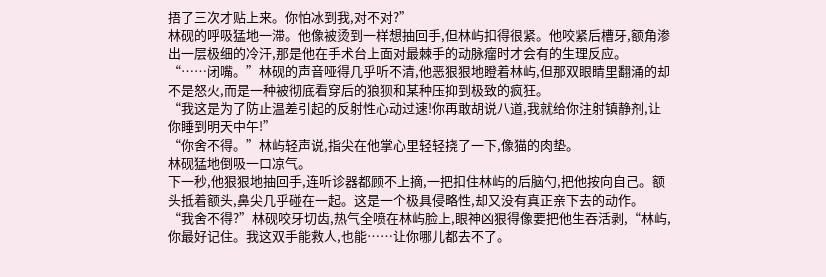捂了三次才贴上来。你怕冰到我,对不对?”
林砚的呼吸猛地一滞。他像被烫到一样想抽回手,但林屿扣得很紧。他咬紧后槽牙,额角渗出一层极细的冷汗,那是他在手术台上面对最棘手的动脉瘤时才会有的生理反应。
“……闭嘴。”林砚的声音哑得几乎听不清,他恶狠狠地瞪着林屿,但那双眼睛里翻涌的却不是怒火,而是一种被彻底看穿后的狼狈和某种压抑到极致的疯狂。
“我这是为了防止温差引起的反射性心动过速!你再敢胡说八道,我就给你注射镇静剂,让你睡到明天中午!”
“你舍不得。”林屿轻声说,指尖在他掌心里轻轻挠了一下,像猫的肉垫。
林砚猛地倒吸一口凉气。
下一秒,他狠狠地抽回手,连听诊器都顾不上摘,一把扣住林屿的后脑勺,把他按向自己。额头抵着额头,鼻尖几乎碰在一起。这是一个极具侵略性,却又没有真正亲下去的动作。
“我舍不得?”林砚咬牙切齿,热气全喷在林屿脸上,眼神凶狠得像要把他生吞活剥,“林屿,你最好记住。我这双手能救人,也能……让你哪儿都去不了。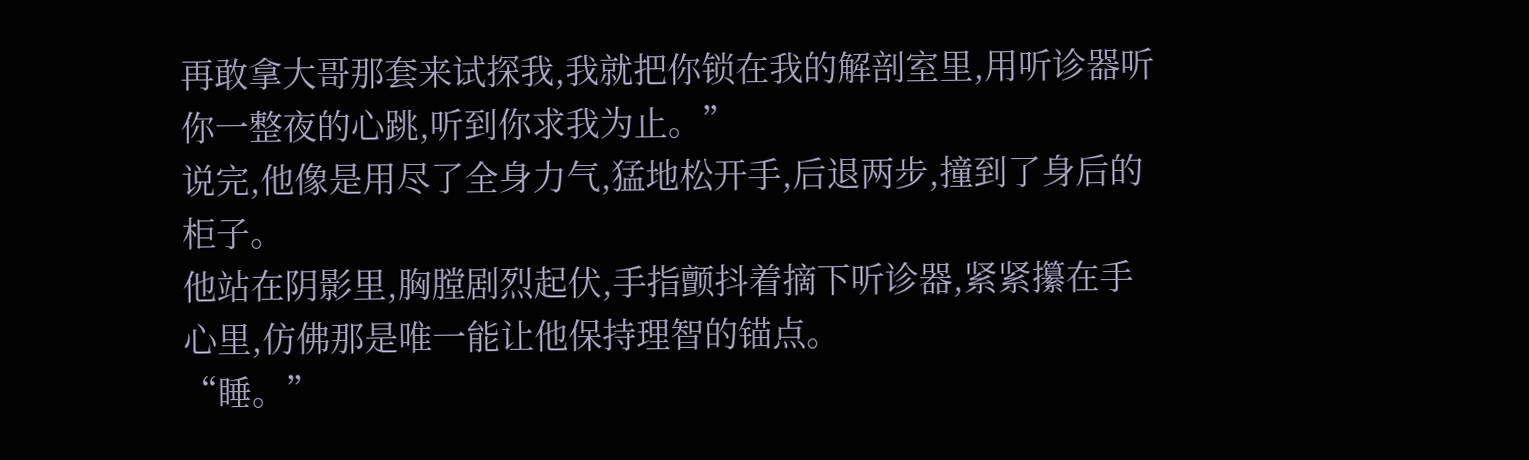再敢拿大哥那套来试探我,我就把你锁在我的解剖室里,用听诊器听你一整夜的心跳,听到你求我为止。”
说完,他像是用尽了全身力气,猛地松开手,后退两步,撞到了身后的柜子。
他站在阴影里,胸膛剧烈起伏,手指颤抖着摘下听诊器,紧紧攥在手心里,仿佛那是唯一能让他保持理智的锚点。
“睡。”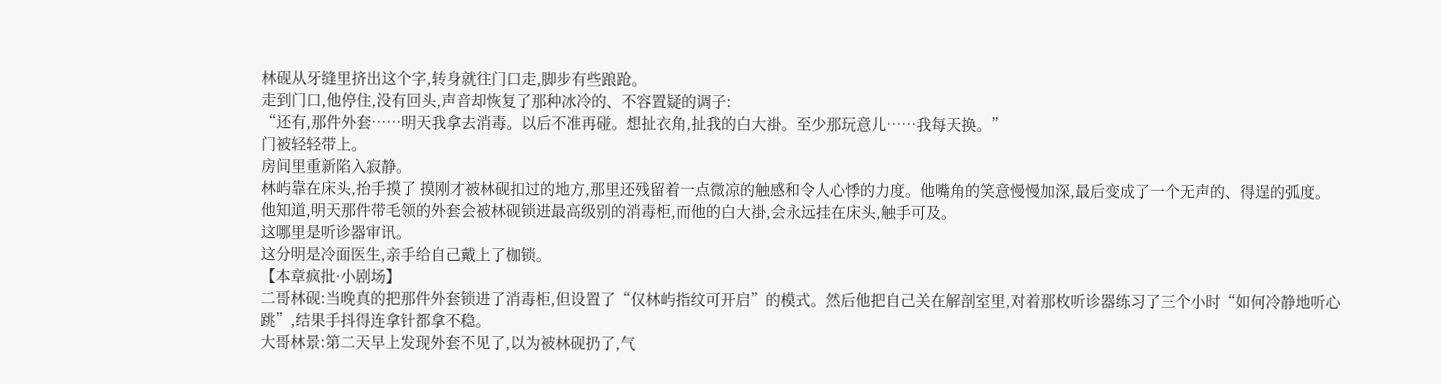林砚从牙缝里挤出这个字,转身就往门口走,脚步有些踉跄。
走到门口,他停住,没有回头,声音却恢复了那种冰冷的、不容置疑的调子:
“还有,那件外套……明天我拿去消毒。以后不准再碰。想扯衣角,扯我的白大褂。至少那玩意儿……我每天换。”
门被轻轻带上。
房间里重新陷入寂静。
林屿靠在床头,抬手摸了 摸刚才被林砚扣过的地方,那里还残留着一点微凉的触感和令人心悸的力度。他嘴角的笑意慢慢加深,最后变成了一个无声的、得逞的弧度。
他知道,明天那件带毛领的外套会被林砚锁进最高级别的消毒柜,而他的白大褂,会永远挂在床头,触手可及。
这哪里是听诊器审讯。
这分明是冷面医生,亲手给自己戴上了枷锁。
【本章疯批·小剧场】
二哥林砚:当晚真的把那件外套锁进了消毒柜,但设置了“仅林屿指纹可开启”的模式。然后他把自己关在解剖室里,对着那枚听诊器练习了三个小时“如何冷静地听心跳”,结果手抖得连拿针都拿不稳。
大哥林景:第二天早上发现外套不见了,以为被林砚扔了,气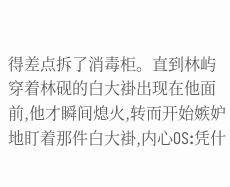得差点拆了消毒柜。直到林屿穿着林砚的白大褂出现在他面前,他才瞬间熄火,转而开始嫉妒地盯着那件白大褂,内心OS:凭什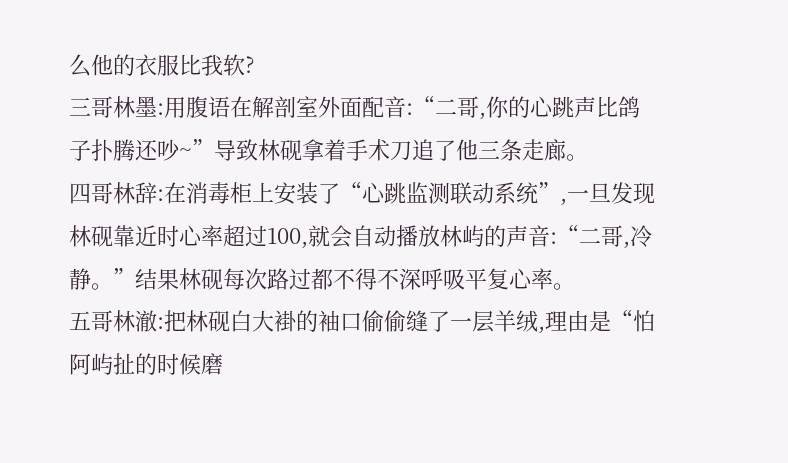么他的衣服比我软?
三哥林墨:用腹语在解剖室外面配音:“二哥,你的心跳声比鸽子扑腾还吵~”导致林砚拿着手术刀追了他三条走廊。
四哥林辞:在消毒柜上安装了“心跳监测联动系统”,一旦发现林砚靠近时心率超过100,就会自动播放林屿的声音:“二哥,冷静。”结果林砚每次路过都不得不深呼吸平复心率。
五哥林澈:把林砚白大褂的袖口偷偷缝了一层羊绒,理由是“怕阿屿扯的时候磨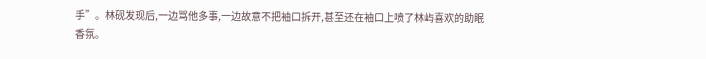手”。林砚发现后,一边骂他多事,一边故意不把袖口拆开,甚至还在袖口上喷了林屿喜欢的助眠香氛。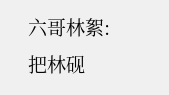六哥林絮:把林砚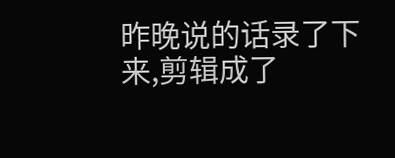昨晚说的话录了下来,剪辑成了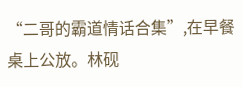“二哥的霸道情话合集”,在早餐桌上公放。林砚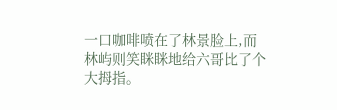一口咖啡喷在了林景脸上,而林屿则笑眯眯地给六哥比了个大拇指。